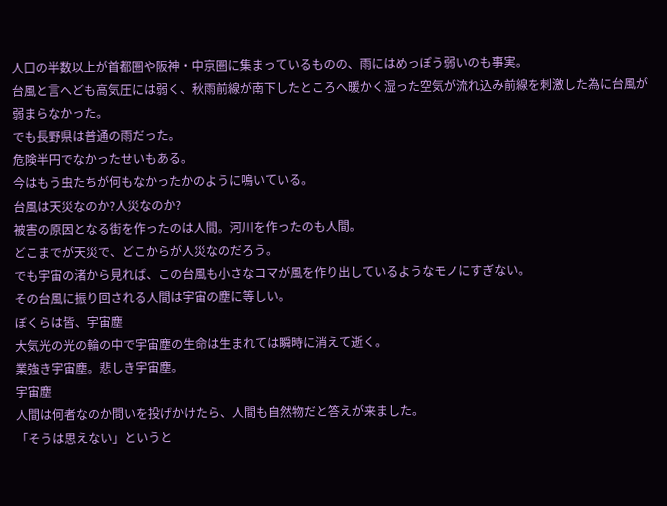人口の半数以上が首都圏や阪神・中京圏に集まっているものの、雨にはめっぽう弱いのも事実。
台風と言へども高気圧には弱く、秋雨前線が南下したところへ暖かく湿った空気が流れ込み前線を刺激した為に台風が弱まらなかった。
でも長野県は普通の雨だった。
危険半円でなかったせいもある。
今はもう虫たちが何もなかったかのように鳴いている。
台風は天災なのか?人災なのか?
被害の原因となる街を作ったのは人間。河川を作ったのも人間。
どこまでが天災で、どこからが人災なのだろう。
でも宇宙の渚から見れば、この台風も小さなコマが風を作り出しているようなモノにすぎない。
その台風に振り回される人間は宇宙の塵に等しい。
ぼくらは皆、宇宙塵
大気光の光の輪の中で宇宙塵の生命は生まれては瞬時に消えて逝く。
業強き宇宙塵。悲しき宇宙塵。
宇宙塵
人間は何者なのか問いを投げかけたら、人間も自然物だと答えが来ました。
「そうは思えない」というと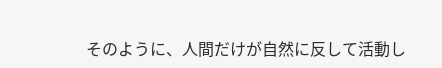そのように、人間だけが自然に反して活動し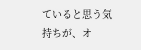ていると思う気持ちが、オ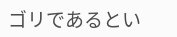ゴリであるとい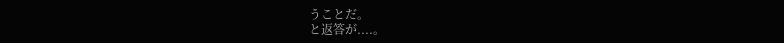うことだ。
と返答が....。